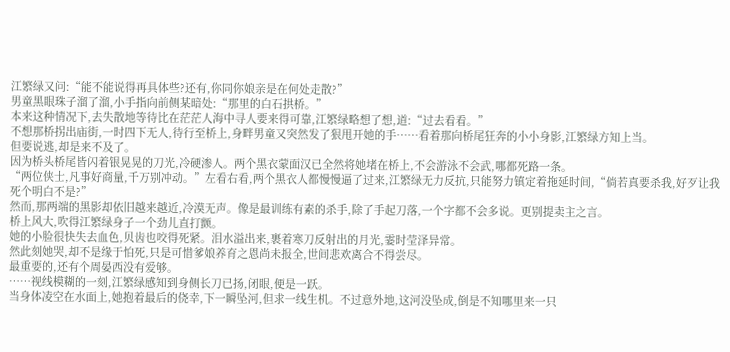江繁绿又问:“能不能说得再具体些?还有,你同你娘亲是在何处走散?”
男童黑眼珠子溜了溜,小手指向前侧某暗处:“那里的白石拱桥。”
本来这种情况下,去失散地等待比在茫茫人海中寻人要来得可靠,江繁绿略想了想,道:“过去看看。”
不想那桥拐出庙街,一时四下无人,待行至桥上,身畔男童又突然发了狠甩开她的手……看着那向桥尾狂奔的小小身影,江繁绿方知上当。
但要说逃,却是来不及了。
因为桥头桥尾皆闪着银晃晃的刀光,冷硬渗人。两个黑衣蒙面汉已全然将她堵在桥上,不会游泳不会武,哪都死路一条。
“两位侠士,凡事好商量,千万别冲动。”左看右看,两个黑衣人都慢慢逼了过来,江繁绿无力反抗,只能努力镇定着拖延时间,“倘若真要杀我,好歹让我死个明白不是?”
然而,那两端的黑影却依旧越来越近,冷漠无声。像是最训练有素的杀手,除了手起刀落,一个字都不会多说。更别提卖主之言。
桥上风大,吹得江繁绿身子一个劲儿直打颤。
她的小脸很快失去血色,贝齿也咬得死紧。泪水溢出来,裹着寒刀反射出的月光,霎时莹泽异常。
然此刻她哭,却不是缘于怕死,只是可惜爹娘养育之恩尚未报全,世间悲欢离合不得尝尽。
最重要的,还有个周晏西没有爱够。
……视线模糊的一刻,江繁绿感知到身侧长刀已扬,闭眼,便是一跃。
当身体凌空在水面上,她抱着最后的侥幸,下一瞬坠河,但求一线生机。不过意外地,这河没坠成,倒是不知哪里来一只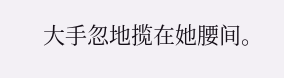大手忽地揽在她腰间。